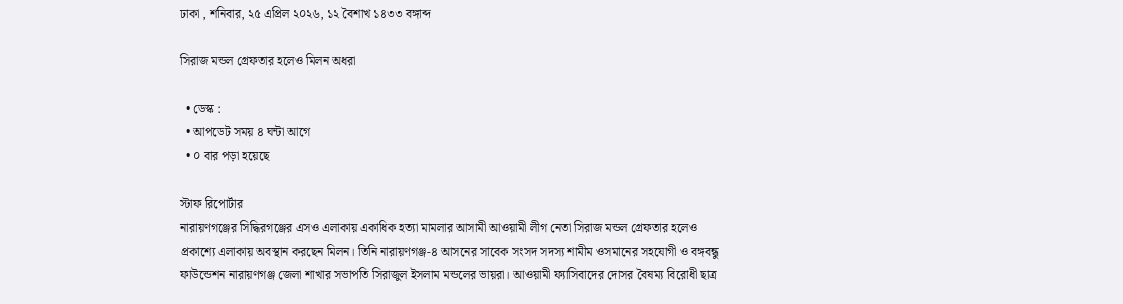ঢাকা , শনিবার, ২৫ এপ্রিল ২০২৬, ১২ বৈশাখ ১৪৩৩ বঙ্গাব্দ

সিরাজ মন্ডল গ্রেফতার হলেও মিলন অধরা

  • ডেস্ক :
  • আপডেট সময় ৪ ঘন্টা আগে
  • ০ বার পড়া হয়েছে

স্টাফ রিপোর্টার
নারায়ণগঞ্জের সিদ্ধিরগঞ্জের এসও এলাকায় একাধিক হত্যা মামলার আসামী আওয়ামী লীগ নেতা সিরাজ মন্ডল গ্রেফতার হলেও প্রকাশ্যে এলাকায় অবস্থান করছেন মিলন। তিনি নারায়ণগঞ্জ-৪ আসনের সাবেক সংসদ সদস্য শামীম ওসমানের সহযোগী ও বঙ্গবন্ধু ফাউন্ডেশন নারায়ণগঞ্জ জেলা শাখার সভাপতি সিরাজুল ইসলাম মন্ডলের ভায়রা। আওয়ামী ফ্যাসিবাদের দোসর বৈষম্য বিরোধী ছাত্র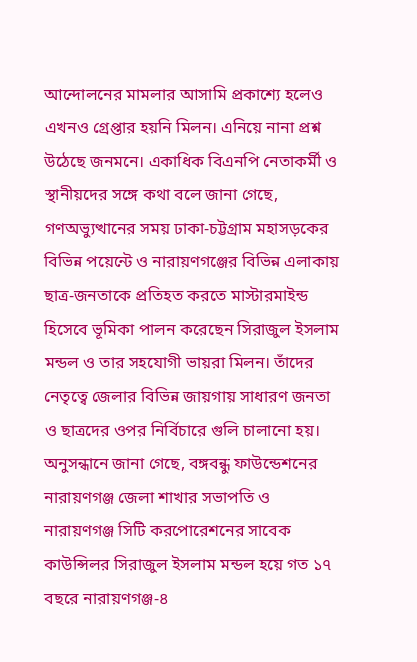আন্দোলনের মামলার আসামি প্রকাশ্যে হলেও এখনও গ্রেপ্তার হয়নি মিলন। এনিয়ে নানা প্রশ্ন উঠেছে জনমনে। একাধিক বিএনপি নেতাকর্মী ও স্থানীয়দের সঙ্গে কথা বলে জানা গেছে, গণঅভ্যুত্থানের সময় ঢাকা-চট্টগ্রাম মহাসড়কের বিভিন্ন পয়েন্টে ও নারায়ণগঞ্জের বিভিন্ন এলাকায় ছাত্র-জনতাকে প্রতিহত করতে মাস্টারমাইন্ড হিসেবে ভূমিকা পালন করেছেন সিরাজুল ইসলাম মন্ডল ও তার সহযোগী ভায়রা মিলন। তাঁদের নেতৃত্বে জেলার বিভিন্ন জায়গায় সাধারণ জনতা ও ছাত্রদের ওপর নির্বিচারে গুলি চালানো হয়। অনুসন্ধানে জানা গেছে, বঙ্গবন্ধু ফাউন্ডেশনের নারায়ণগঞ্জ জেলা শাখার সভাপতি ও নারায়ণগঞ্জ সিটি করপোরেশনের সাবেক কাউন্সিলর সিরাজুল ইসলাম মন্ডল হয়ে গত ১৭ বছরে নারায়ণগঞ্জ-৪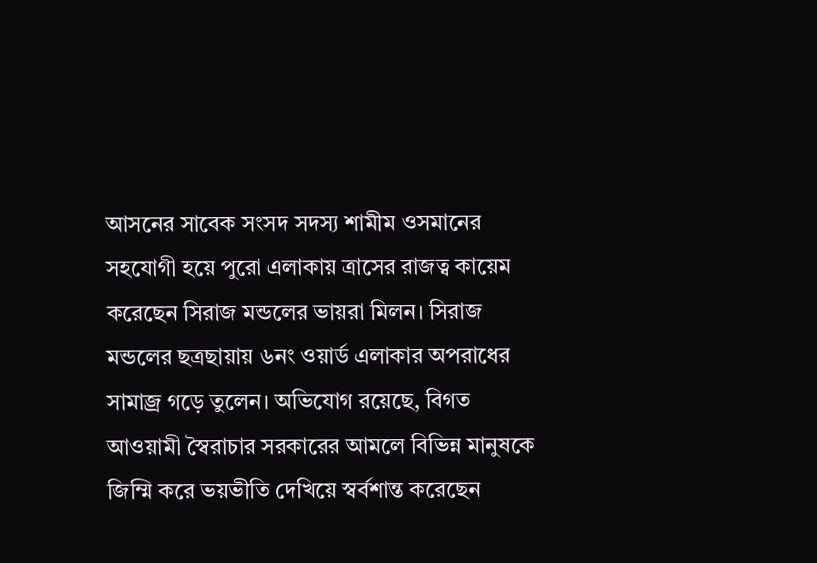আসনের সাবেক সংসদ সদস্য শামীম ওসমানের সহযোগী হয়ে পুরো এলাকায় ত্রাসের রাজত্ব কায়েম করেছেন সিরাজ মন্ডলের ভায়রা মিলন। সিরাজ মন্ডলের ছত্রছায়ায় ৬নং ওয়ার্ড এলাকার অপরাধের সামাজ্র গড়ে তুলেন। অভিযোগ রয়েছে, বিগত আওয়ামী স্বৈরাচার সরকারের আমলে বিভিন্ন মানুষকে জিম্মি করে ভয়ভীতি দেখিয়ে স্বর্বশান্ত করেছেন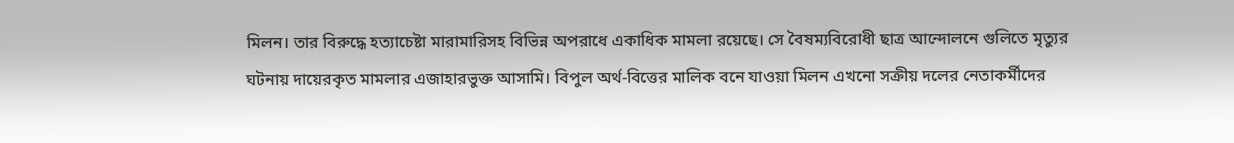মিলন। তার বিরুদ্ধে হত্যাচেষ্টা মারামারিসহ বিভিন্ন অপরাধে একাধিক মামলা রয়েছে। সে বৈষম্যবিরোধী ছাত্র আন্দোলনে গুলিতে মৃত্যুর ঘটনায় দায়েরকৃত মামলার এজাহারভুক্ত আসামি। বিপুল অর্থ-বিত্তের মালিক বনে যাওয়া মিলন এখনো সক্রীয় দলের নেতাকর্মীদের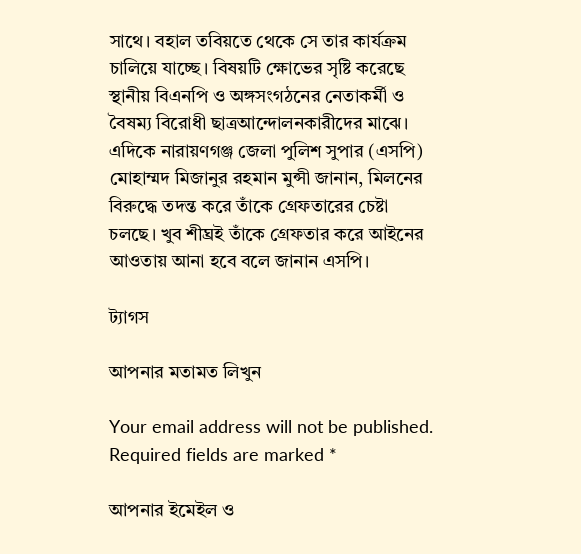সাথে। বহাল তবিয়তে থেকে সে তার কার্যক্রম চালিয়ে যাচ্ছে। বিষয়টি ক্ষোভের সৃষ্টি করেছে স্থানীয় বিএনপি ও অঙ্গসংগঠনের নেতাকর্মী ও বৈষম্য বিরোধী ছাত্রআন্দোলনকারীদের মাঝে। এদিকে নারায়ণগঞ্জ জেলা পুলিশ সুপার (এসপি) মোহাম্মদ মিজানুর রহমান মুন্সী জানান, মিলনের বিরুদ্ধে তদন্ত করে তাঁকে গ্রেফতারের চেষ্টা চলছে। খুব শীঘ্রই তাঁকে গ্রেফতার করে আইনের আওতায় আনা হবে বলে জানান এসপি।

ট্যাগস

আপনার মতামত লিখুন

Your email address will not be published. Required fields are marked *

আপনার ইমেইল ও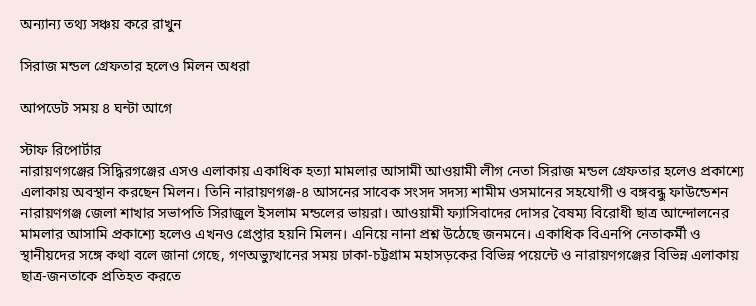অন্যান্য তথ্য সঞ্চয় করে রাখুন

সিরাজ মন্ডল গ্রেফতার হলেও মিলন অধরা

আপডেট সময় ৪ ঘন্টা আগে

স্টাফ রিপোর্টার
নারায়ণগঞ্জের সিদ্ধিরগঞ্জের এসও এলাকায় একাধিক হত্যা মামলার আসামী আওয়ামী লীগ নেতা সিরাজ মন্ডল গ্রেফতার হলেও প্রকাশ্যে এলাকায় অবস্থান করছেন মিলন। তিনি নারায়ণগঞ্জ-৪ আসনের সাবেক সংসদ সদস্য শামীম ওসমানের সহযোগী ও বঙ্গবন্ধু ফাউন্ডেশন নারায়ণগঞ্জ জেলা শাখার সভাপতি সিরাজুল ইসলাম মন্ডলের ভায়রা। আওয়ামী ফ্যাসিবাদের দোসর বৈষম্য বিরোধী ছাত্র আন্দোলনের মামলার আসামি প্রকাশ্যে হলেও এখনও গ্রেপ্তার হয়নি মিলন। এনিয়ে নানা প্রশ্ন উঠেছে জনমনে। একাধিক বিএনপি নেতাকর্মী ও স্থানীয়দের সঙ্গে কথা বলে জানা গেছে, গণঅভ্যুত্থানের সময় ঢাকা-চট্টগ্রাম মহাসড়কের বিভিন্ন পয়েন্টে ও নারায়ণগঞ্জের বিভিন্ন এলাকায় ছাত্র-জনতাকে প্রতিহত করতে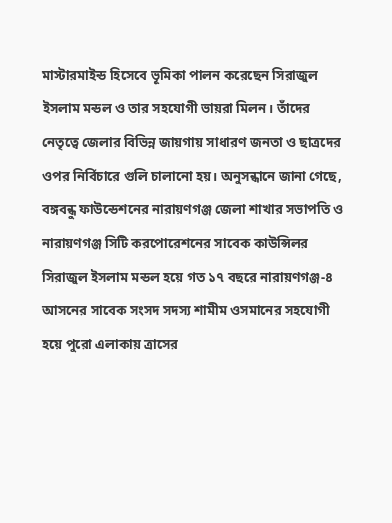মাস্টারমাইন্ড হিসেবে ভূমিকা পালন করেছেন সিরাজুল ইসলাম মন্ডল ও তার সহযোগী ভায়রা মিলন। তাঁদের নেতৃত্বে জেলার বিভিন্ন জায়গায় সাধারণ জনতা ও ছাত্রদের ওপর নির্বিচারে গুলি চালানো হয়। অনুসন্ধানে জানা গেছে, বঙ্গবন্ধু ফাউন্ডেশনের নারায়ণগঞ্জ জেলা শাখার সভাপতি ও নারায়ণগঞ্জ সিটি করপোরেশনের সাবেক কাউন্সিলর সিরাজুল ইসলাম মন্ডল হয়ে গত ১৭ বছরে নারায়ণগঞ্জ-৪ আসনের সাবেক সংসদ সদস্য শামীম ওসমানের সহযোগী হয়ে পুরো এলাকায় ত্রাসের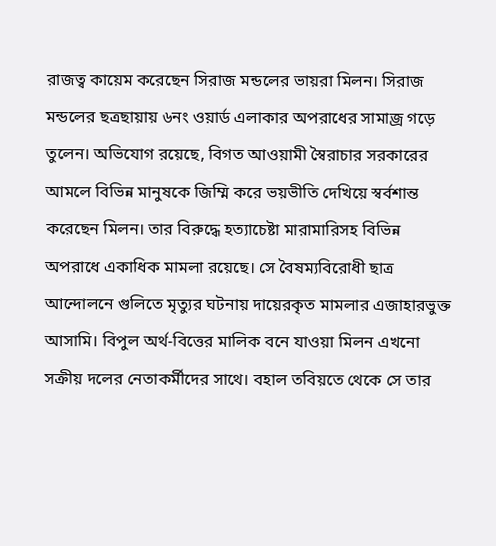রাজত্ব কায়েম করেছেন সিরাজ মন্ডলের ভায়রা মিলন। সিরাজ মন্ডলের ছত্রছায়ায় ৬নং ওয়ার্ড এলাকার অপরাধের সামাজ্র গড়ে তুলেন। অভিযোগ রয়েছে, বিগত আওয়ামী স্বৈরাচার সরকারের আমলে বিভিন্ন মানুষকে জিম্মি করে ভয়ভীতি দেখিয়ে স্বর্বশান্ত করেছেন মিলন। তার বিরুদ্ধে হত্যাচেষ্টা মারামারিসহ বিভিন্ন অপরাধে একাধিক মামলা রয়েছে। সে বৈষম্যবিরোধী ছাত্র আন্দোলনে গুলিতে মৃত্যুর ঘটনায় দায়েরকৃত মামলার এজাহারভুক্ত আসামি। বিপুল অর্থ-বিত্তের মালিক বনে যাওয়া মিলন এখনো সক্রীয় দলের নেতাকর্মীদের সাথে। বহাল তবিয়তে থেকে সে তার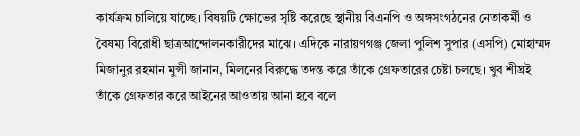কার্যক্রম চালিয়ে যাচ্ছে। বিষয়টি ক্ষোভের সৃষ্টি করেছে স্থানীয় বিএনপি ও অঙ্গসংগঠনের নেতাকর্মী ও বৈষম্য বিরোধী ছাত্রআন্দোলনকারীদের মাঝে। এদিকে নারায়ণগঞ্জ জেলা পুলিশ সুপার (এসপি) মোহাম্মদ মিজানুর রহমান মুন্সী জানান, মিলনের বিরুদ্ধে তদন্ত করে তাঁকে গ্রেফতারের চেষ্টা চলছে। খুব শীঘ্রই তাঁকে গ্রেফতার করে আইনের আওতায় আনা হবে বলে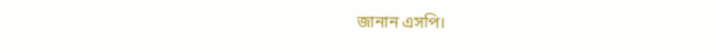জানান এসপি।